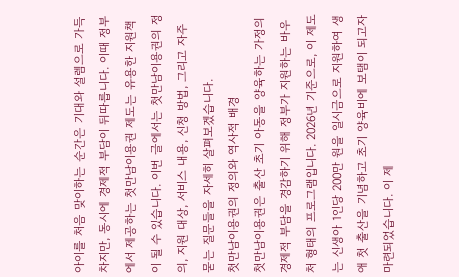아이를 처음 맞이하는 순간은 기대와 설렘으로 가득 차지만, 동시에 경제적 부담이 뒤따릅니다. 이때 정부에서 제공하는 첫만남이용권 제도는 유용한 지원책이 될 수 있습니다. 이번 글에서는 첫만남이용권의 정의, 지원 대상, 서비스 내용, 신청 방법, 그리고 자주 묻는 질문들을 자세히 살펴보겠습니다.
첫만남이용권의 정의와 역사적 배경
첫만남이용권은 출산 초기 아동을 양육하는 가정의 경제적 부담을 경감하기 위해 정부가 지원하는 바우처 형태의 프로그램입니다. 2026년 기준으로, 이 제도는 신생아 1인당 200만 원을 일시금으로 지원하여 생애 첫 출산을 기념하고 초기 양육비에 보탬이 되고자 마련되었습니다. 이 제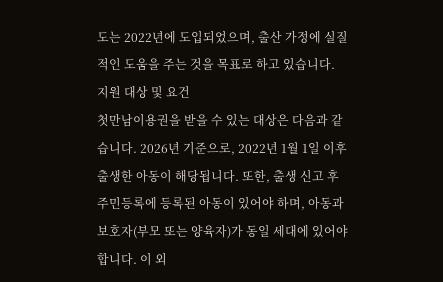도는 2022년에 도입되었으며, 출산 가정에 실질적인 도움을 주는 것을 목표로 하고 있습니다.
지원 대상 및 요건
첫만남이용권을 받을 수 있는 대상은 다음과 같습니다. 2026년 기준으로, 2022년 1월 1일 이후 출생한 아동이 해당됩니다. 또한, 출생 신고 후 주민등록에 등록된 아동이 있어야 하며, 아동과 보호자(부모 또는 양육자)가 동일 세대에 있어야 합니다. 이 외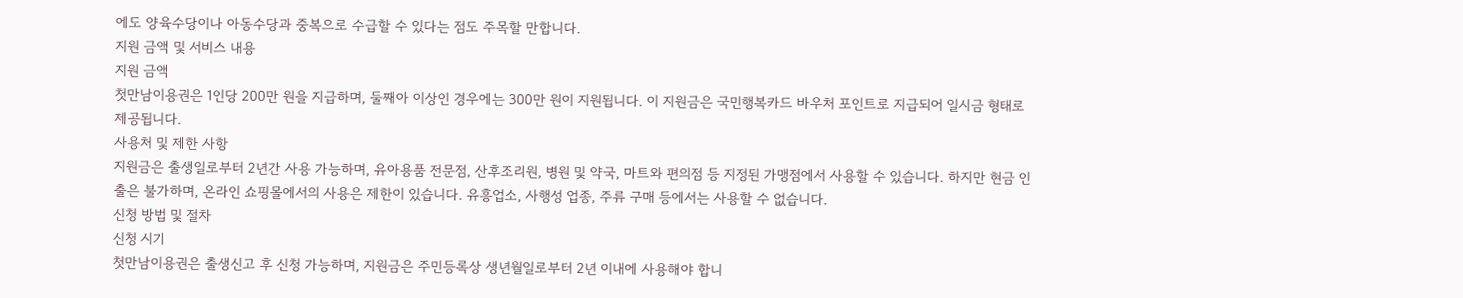에도 양육수당이나 아동수당과 중복으로 수급할 수 있다는 점도 주목할 만합니다.
지원 금액 및 서비스 내용
지원 금액
첫만남이용권은 1인당 200만 원을 지급하며, 둘째아 이상인 경우에는 300만 원이 지원됩니다. 이 지원금은 국민행복카드 바우처 포인트로 지급되어 일시금 형태로 제공됩니다.
사용처 및 제한 사항
지원금은 출생일로부터 2년간 사용 가능하며, 유아용품 전문점, 산후조리원, 병원 및 약국, 마트와 편의점 등 지정된 가맹점에서 사용할 수 있습니다. 하지만 현금 인출은 불가하며, 온라인 쇼핑몰에서의 사용은 제한이 있습니다. 유흥업소, 사행성 업종, 주류 구매 등에서는 사용할 수 없습니다.
신청 방법 및 절차
신청 시기
첫만남이용권은 출생신고 후 신청 가능하며, 지원금은 주민등록상 생년월일로부터 2년 이내에 사용해야 합니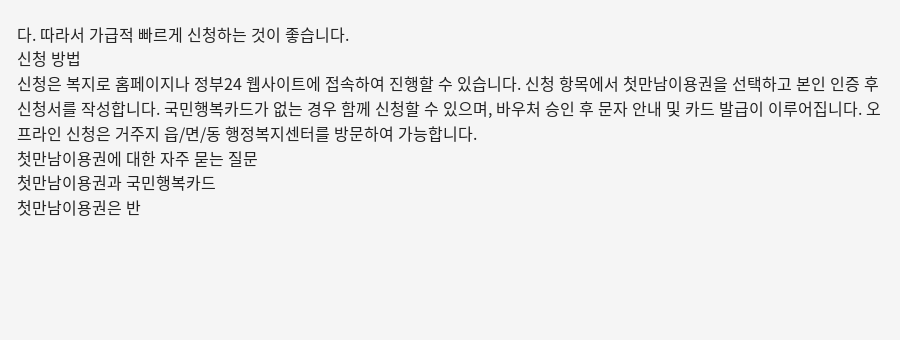다. 따라서 가급적 빠르게 신청하는 것이 좋습니다.
신청 방법
신청은 복지로 홈페이지나 정부24 웹사이트에 접속하여 진행할 수 있습니다. 신청 항목에서 첫만남이용권을 선택하고 본인 인증 후 신청서를 작성합니다. 국민행복카드가 없는 경우 함께 신청할 수 있으며, 바우처 승인 후 문자 안내 및 카드 발급이 이루어집니다. 오프라인 신청은 거주지 읍/면/동 행정복지센터를 방문하여 가능합니다.
첫만남이용권에 대한 자주 묻는 질문
첫만남이용권과 국민행복카드
첫만남이용권은 반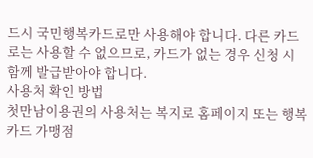드시 국민행복카드로만 사용해야 합니다. 다른 카드로는 사용할 수 없으므로, 카드가 없는 경우 신청 시 함께 발급받아야 합니다.
사용처 확인 방법
첫만남이용권의 사용처는 복지로 홈페이지 또는 행복카드 가맹점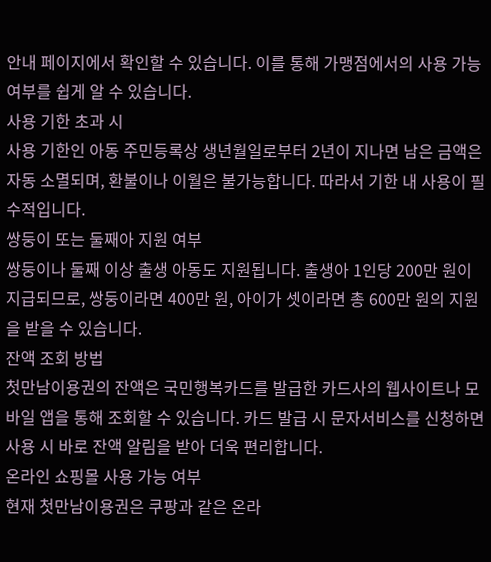안내 페이지에서 확인할 수 있습니다. 이를 통해 가맹점에서의 사용 가능 여부를 쉽게 알 수 있습니다.
사용 기한 초과 시
사용 기한인 아동 주민등록상 생년월일로부터 2년이 지나면 남은 금액은 자동 소멸되며, 환불이나 이월은 불가능합니다. 따라서 기한 내 사용이 필수적입니다.
쌍둥이 또는 둘째아 지원 여부
쌍둥이나 둘째 이상 출생 아동도 지원됩니다. 출생아 1인당 200만 원이 지급되므로, 쌍둥이라면 400만 원, 아이가 셋이라면 총 600만 원의 지원을 받을 수 있습니다.
잔액 조회 방법
첫만남이용권의 잔액은 국민행복카드를 발급한 카드사의 웹사이트나 모바일 앱을 통해 조회할 수 있습니다. 카드 발급 시 문자서비스를 신청하면 사용 시 바로 잔액 알림을 받아 더욱 편리합니다.
온라인 쇼핑몰 사용 가능 여부
현재 첫만남이용권은 쿠팡과 같은 온라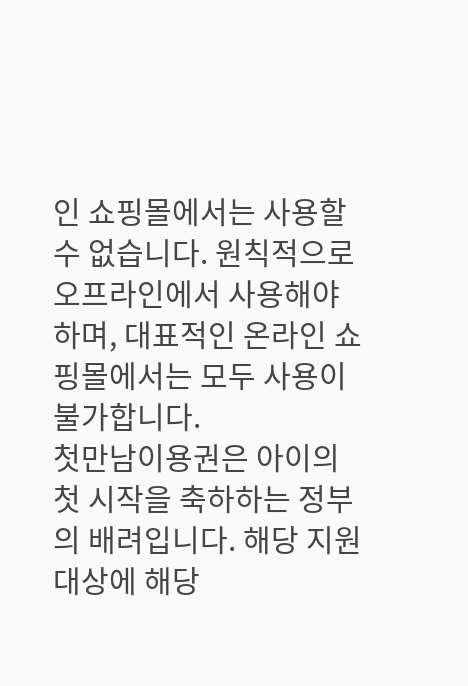인 쇼핑몰에서는 사용할 수 없습니다. 원칙적으로 오프라인에서 사용해야 하며, 대표적인 온라인 쇼핑몰에서는 모두 사용이 불가합니다.
첫만남이용권은 아이의 첫 시작을 축하하는 정부의 배려입니다. 해당 지원 대상에 해당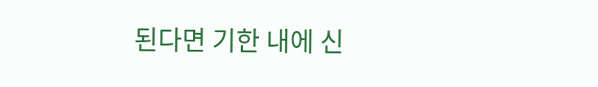된다면 기한 내에 신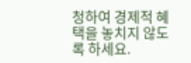청하여 경제적 혜택을 놓치지 않도록 하세요.